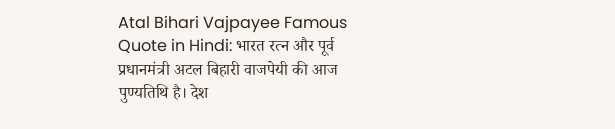Atal Bihari Vajpayee Famous Quote in Hindi: भारत रत्न और पूर्व प्रधानमंत्री अटल बिहारी वाजपेयी की आज पुण्यतिथि है। देश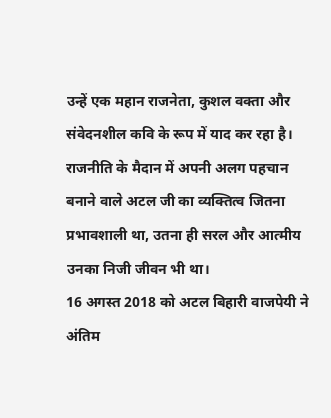उन्हें एक महान राजनेता, कुशल वक्ता और संवेदनशील कवि के रूप में याद कर रहा है। राजनीति के मैदान में अपनी अलग पहचान बनाने वाले अटल जी का व्यक्तित्व जितना प्रभावशाली था, उतना ही सरल और आत्मीय उनका निजी जीवन भी था।
16 अगस्त 2018 को अटल बिहारी वाजपेयी ने अंतिम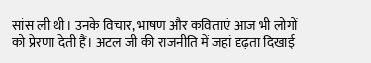सांस ली थी। उनके विचार, भाषण और कविताएं आज भी लोगों को प्रेरणा देती हैं। अटल जी की राजनीति में जहां दृढ़ता दिखाई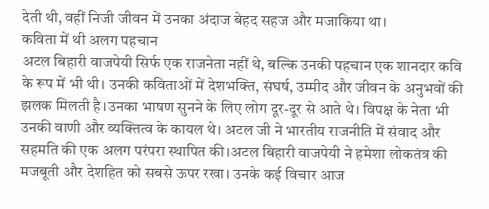देती थी, वहीं निजी जीवन में उनका अंदाज बेहद सहज और मजाकिया था।
कविता में थी अलग पहचान
अटल बिहारी वाजपेयी सिर्फ एक राजनेता नहीं थे, बल्कि उनकी पहचान एक शानदार कवि के रूप में भी थी। उनकी कविताओं में देशभक्ति, संघर्ष, उम्मीद और जीवन के अनुभवों की झलक मिलती है।उनका भाषण सुनने के लिए लोग दूर-दूर से आते थे। विपक्ष के नेता भी उनकी वाणी और व्यक्तित्व के कायल थे। अटल जी ने भारतीय राजनीति में संवाद और सहमति की एक अलग परंपरा स्थापित की।अटल बिहारी वाजपेयी ने हमेशा लोकतंत्र की मजबूती और देशहित को सबसे ऊपर रखा। उनके कई विचार आज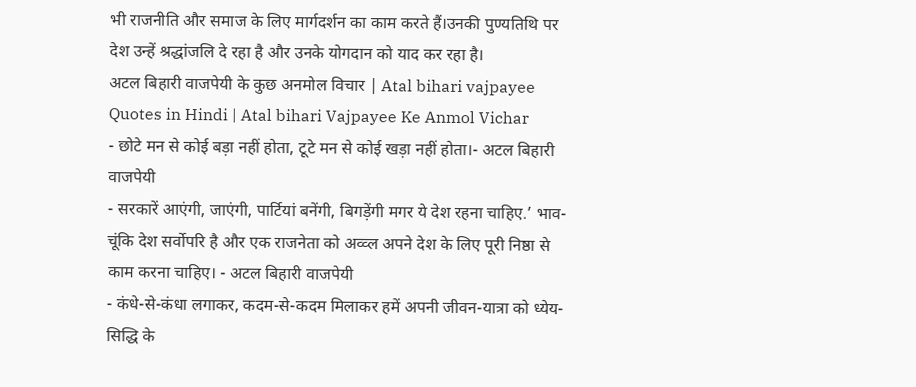भी राजनीति और समाज के लिए मार्गदर्शन का काम करते हैं।उनकी पुण्यतिथि पर देश उन्हें श्रद्धांजलि दे रहा है और उनके योगदान को याद कर रहा है।
अटल बिहारी वाजपेयी के कुछ अनमोल विचार | Atal bihari vajpayee Quotes in Hindi | Atal bihari Vajpayee Ke Anmol Vichar
- छोटे मन से कोई बड़ा नहीं होता, टूटे मन से कोई खड़ा नहीं होता।- अटल बिहारी वाजपेयी
- सरकारें आएंगी, जाएंगी, पार्टियां बनेंगी, बिगड़ेंगी मगर ये देश रहना चाहिए.’ भाव- चूंकि देश सर्वोपरि है और एक राजनेता को अव्व्ल अपने देश के लिए पूरी निष्ठा से काम करना चाहिए। - अटल बिहारी वाजपेयी
- कंधे-से-कंधा लगाकर, कदम-से-कदम मिलाकर हमें अपनी जीवन-यात्रा को ध्येय-सिद्धि के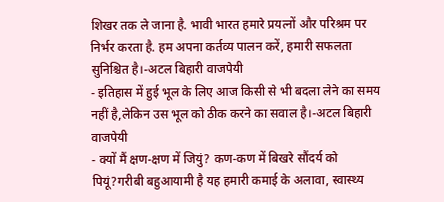शिखर तक ले जाना है. भावी भारत हमारे प्रयत्नों और परिश्रम पर निर्भर करता है. हम अपना कर्तव्य पालन करें, हमारी सफलता सुनिश्चित है।-अटल बिहारी वाजपेयी
- इतिहास में हुई भूल के लिए आज किसी से भी बदला लेने का समय नहीं है,लेकिन उस भूल को ठीक करने का सवाल है।-अटल बिहारी वाजपेयी
- क्यों मैं क्षण-क्षण में जियुं? कण-कण में बिखरे सौंदर्य को पियूं?गरीबी बहुआयामी है यह हमारी कमाई के अलावा, स्वास्थ्य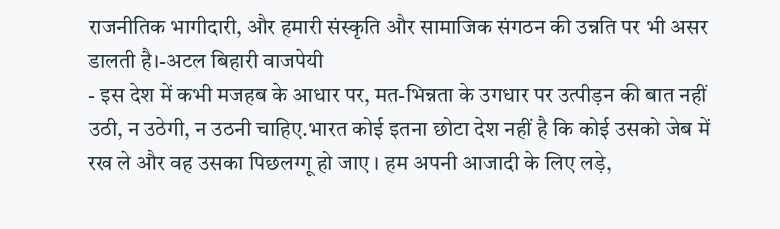राजनीतिक भागीदारी, और हमारी संस्कृति और सामाजिक संगठन की उन्नति पर भी असर डालती है।-अटल बिहारी वाजपेयी
- इस देश में कभी मजहब के आधार पर, मत-भिन्नता के उगधार पर उत्पीड़न की बात नहीं उठी, न उठेगी, न उठनी चाहिए.भारत कोई इतना छोटा देश नहीं है कि कोई उसको जेब में रख ले और वह उसका पिछलग्गू हो जाए । हम अपनी आजादी के लिए लड़े,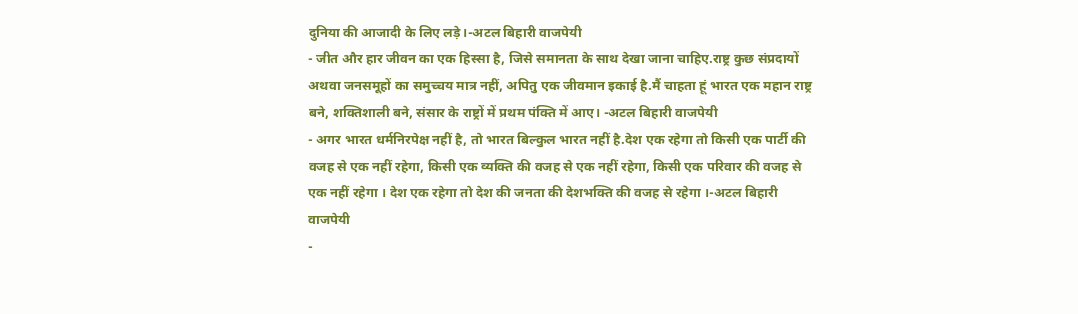दुनिया की आजादी के लिए लड़े।-अटल बिहारी वाजपेयी
- जीत और हार जीवन का एक हिस्सा है, जिसे समानता के साथ देखा जाना चाहिए.राष्ट्र कुछ संप्रदायों अथवा जनसमूहों का समुच्चय मात्र नहीं, अपितु एक जीवमान इकाई है.मैं चाहता हूं भारत एक महान राष्ट्र बने, शक्तिशाली बने, संसार के राष्ट्रों में प्रथम पंक्ति में आए। -अटल बिहारी वाजपेयी
- अगर भारत धर्मनिरपेक्ष नहीं है, तो भारत बिल्कुल भारत नहीं है.देश एक रहेगा तो किसी एक पार्टी की वजह से एक नहीं रहेगा, किसी एक व्यक्ति की वजह से एक नहीं रहेगा, किसी एक परिवार की वजह से एक नहीं रहेगा । देश एक रहेगा तो देश की जनता की देशभक्ति की वजह से रहेगा ।-अटल बिहारी वाजपेयी
-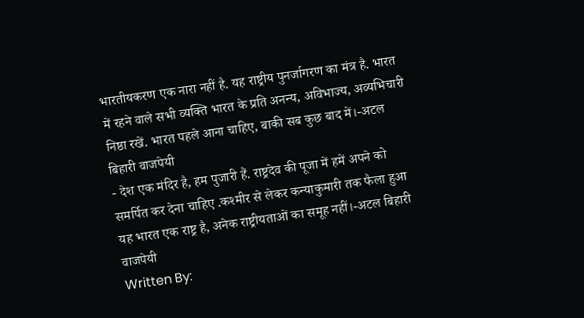भारतीयकरण एक नारा नहीं है. यह राष्ट्रीय पुनर्जागरण का मंत्र है. भारत में रहने वाले सभी व्यक्ति भारत के प्रति अनन्य, अविभाज्य, अव्यभिचारी निष्ठा रखें. भारत पहले आना चाहिए, बाकी सब कुछ बाद में।-अटल बिहारी वाजपेयी
- देश एक मंदिर है, हम पुजारी हैं. राष्ट्रदेव की पूजा में हमें अपने को समर्पित कर देना चाहिए .कश्मीर से लेकर कन्याकुमारी तक फैला हुआ यह भारत एक राष्ट्र है, अनेक राष्ट्रीयताओं का समूह नहीं।-अटल बिहारी वाजपेयी
Written By: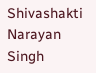Shivashakti Narayan Singh